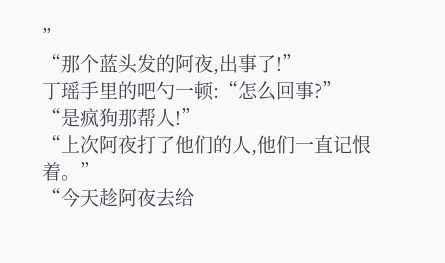”
“那个蓝头发的阿夜,出事了!”
丁瑶手里的吧勺一顿:“怎么回事?”
“是疯狗那帮人!”
“上次阿夜打了他们的人,他们一直记恨着。”
“今天趁阿夜去给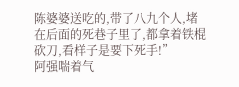陈婆婆送吃的,带了八九个人,堵在后面的死巷子里了,都拿着铁棍砍刀,看样子是要下死手!”
阿强喘着气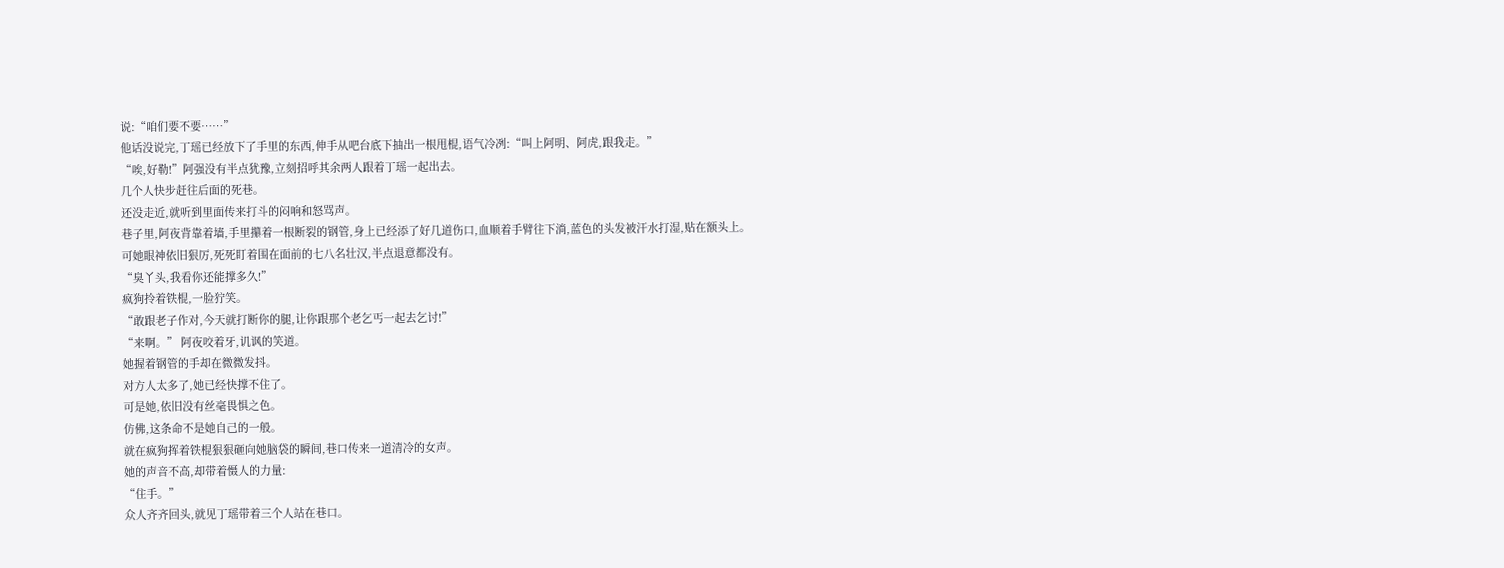说:“咱们要不要……”
他话没说完,丁瑶已经放下了手里的东西,伸手从吧台底下抽出一根甩棍,语气冷冽:“叫上阿明、阿虎,跟我走。”
“唉,好勒!”阿强没有半点犹豫,立刻招呼其余两人跟着丁瑶一起出去。
几个人快步赶往后面的死巷。
还没走近,就听到里面传来打斗的闷响和怒骂声。
巷子里,阿夜背靠着墙,手里攥着一根断裂的钢管,身上已经添了好几道伤口,血顺着手臂往下淌,蓝色的头发被汗水打湿,贴在额头上。
可她眼神依旧狠厉,死死盯着围在面前的七八名壮汉,半点退意都没有。
“臭丫头,我看你还能撑多久!”
疯狗拎着铁棍,一脸狞笑。
“敢跟老子作对,今天就打断你的腿,让你跟那个老乞丐一起去乞讨!”
“来啊。” 阿夜咬着牙,讥讽的笑道。
她握着钢管的手却在微微发抖。
对方人太多了,她已经快撑不住了。
可是她,依旧没有丝毫畏惧之色。
仿佛,这条命不是她自己的一般。
就在疯狗挥着铁棍狠狠砸向她脑袋的瞬间,巷口传来一道清冷的女声。
她的声音不高,却带着慑人的力量:
“住手。”
众人齐齐回头,就见丁瑶带着三个人站在巷口。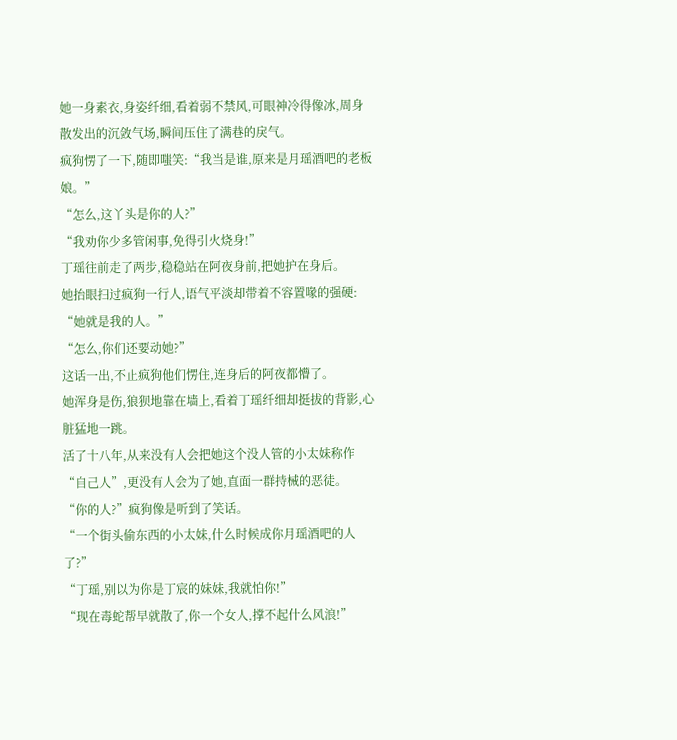她一身素衣,身姿纤细,看着弱不禁风,可眼神冷得像冰,周身散发出的沉敛气场,瞬间压住了满巷的戾气。
疯狗愣了一下,随即嗤笑:“我当是谁,原来是月瑶酒吧的老板娘。”
“怎么,这丫头是你的人?”
“我劝你少多管闲事,免得引火烧身!”
丁瑶往前走了两步,稳稳站在阿夜身前,把她护在身后。
她抬眼扫过疯狗一行人,语气平淡却带着不容置喙的强硬:
“她就是我的人。”
“怎么,你们还要动她?”
这话一出,不止疯狗他们愣住,连身后的阿夜都懵了。
她浑身是伤,狼狈地靠在墙上,看着丁瑶纤细却挺拔的背影,心脏猛地一跳。
活了十八年,从来没有人会把她这个没人管的小太妹称作 “自己人”,更没有人会为了她,直面一群持械的恶徒。
“你的人?”疯狗像是听到了笑话。
“一个街头偷东西的小太妹,什么时候成你月瑶酒吧的人了?”
“丁瑶,别以为你是丁宸的妹妹,我就怕你!”
“现在毒蛇帮早就散了,你一个女人,撑不起什么风浪!”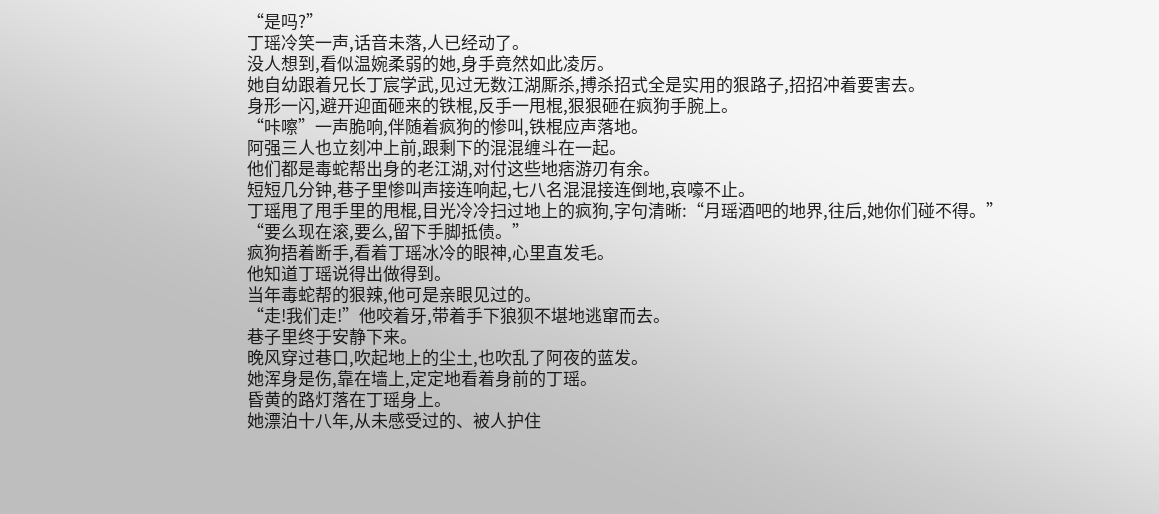“是吗?”
丁瑶冷笑一声,话音未落,人已经动了。
没人想到,看似温婉柔弱的她,身手竟然如此凌厉。
她自幼跟着兄长丁宸学武,见过无数江湖厮杀,搏杀招式全是实用的狠路子,招招冲着要害去。
身形一闪,避开迎面砸来的铁棍,反手一甩棍,狠狠砸在疯狗手腕上。
“咔嚓”一声脆响,伴随着疯狗的惨叫,铁棍应声落地。
阿强三人也立刻冲上前,跟剩下的混混缠斗在一起。
他们都是毒蛇帮出身的老江湖,对付这些地痞游刃有余。
短短几分钟,巷子里惨叫声接连响起,七八名混混接连倒地,哀嚎不止。
丁瑶甩了甩手里的甩棍,目光冷冷扫过地上的疯狗,字句清晰:“月瑶酒吧的地界,往后,她你们碰不得。”
“要么现在滚,要么,留下手脚抵债。”
疯狗捂着断手,看着丁瑶冰冷的眼神,心里直发毛。
他知道丁瑶说得出做得到。
当年毒蛇帮的狠辣,他可是亲眼见过的。
“走!我们走!”他咬着牙,带着手下狼狈不堪地逃窜而去。
巷子里终于安静下来。
晚风穿过巷口,吹起地上的尘土,也吹乱了阿夜的蓝发。
她浑身是伤,靠在墙上,定定地看着身前的丁瑶。
昏黄的路灯落在丁瑶身上。
她漂泊十八年,从未感受过的、被人护住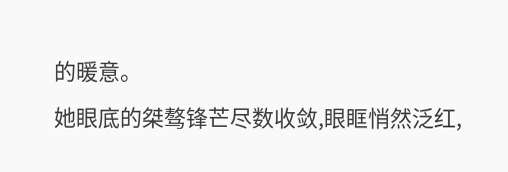的暖意。
她眼底的桀骜锋芒尽数收敛,眼眶悄然泛红,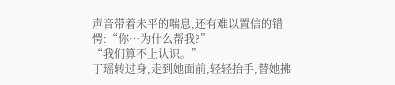声音带着未平的喘息,还有难以置信的错愕:“你…为什么帮我?”
“我们算不上认识。”
丁瑶转过身,走到她面前,轻轻抬手,替她拂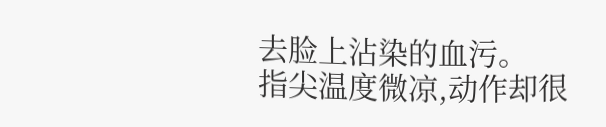去脸上沾染的血污。
指尖温度微凉,动作却很